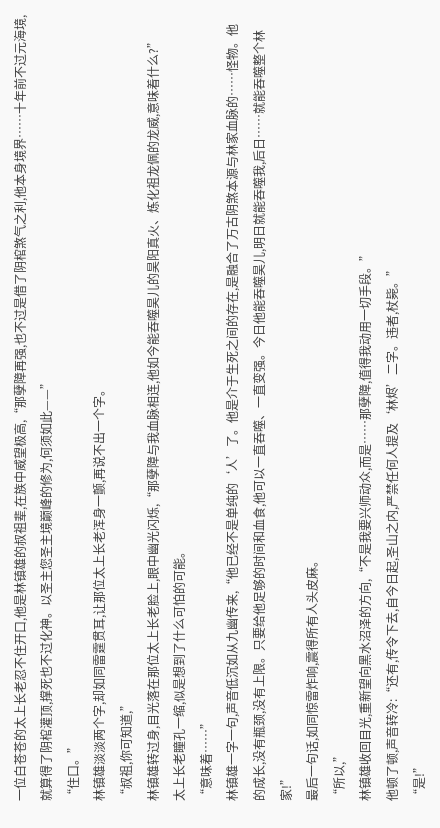一位白苍苍的太上长老忍不住开口,他是林镇雄的叔祖辈,在族中威望极高,“那孽障再强,也不过是借了阴棺煞气之利,他本身境界……十年前不过元海境,就算得了阴棺灌顶,撑死也不过化神。以圣主您圣主境巅峰的修为,何须如此——”
“住口。”
林镇雄淡淡两个字,却如同雷霆贯耳,让那位太上长老浑身一颤,再说不出一个字。
“叔祖,你可知道,”
林镇雄转过身,目光落在那位太上长老脸上,眼中幽光闪烁,“那孽障与我血脉相连,他如今能吞噬昊儿的昊阳真火、炼化祖龙佩的龙威,意味着什么?”
太上长老瞳孔一缩,似是想到了什么可怕的可能。
“意味着……”
林镇雄一字一句,声音低沉如从九幽传来,“他已经不是单纯的‘人’了。他是介于生死之间的存在,是融合了万古阴煞本源与林家血脉的……怪物。他的成长,没有瓶颈,没有上限。只要给他足够的时间和血食,他可以一直吞噬、一直变强。今日他能吞噬昊儿,明日就能吞噬我,后日……就能吞噬整个林家!”
最后一句话,如同惊雷炸响,震得所有人头皮麻。
“所以,”
林镇雄收回目光,重新望向黑水沼泽的方向,“不是我要兴师动众,而是……那孽障,值得我动用一切手段。”
他顿了顿,声音转冷:“还有,传令下去,自今日起,圣山之内,严禁任何人提及‘林烬’二字。违者,杖毙。”
“是!”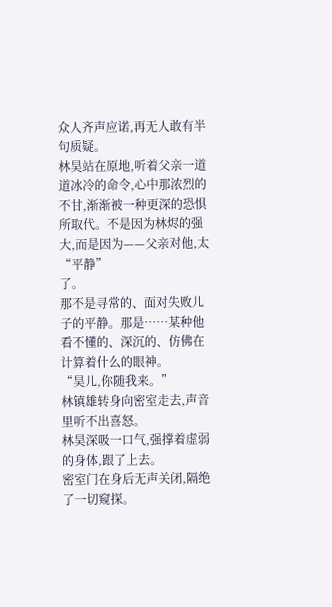众人齐声应诺,再无人敢有半句质疑。
林昊站在原地,听着父亲一道道冰冷的命令,心中那浓烈的不甘,渐渐被一种更深的恐惧所取代。不是因为林烬的强大,而是因为——父亲对他,太“平静”
了。
那不是寻常的、面对失败儿子的平静。那是……某种他看不懂的、深沉的、仿佛在计算着什么的眼神。
“昊儿,你随我来。”
林镇雄转身向密室走去,声音里听不出喜怒。
林昊深吸一口气,强撑着虚弱的身体,跟了上去。
密室门在身后无声关闭,隔绝了一切窥探。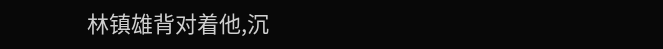林镇雄背对着他,沉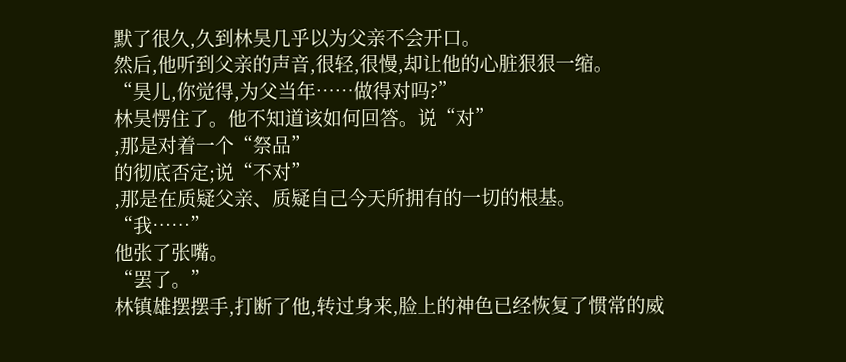默了很久,久到林昊几乎以为父亲不会开口。
然后,他听到父亲的声音,很轻,很慢,却让他的心脏狠狠一缩。
“昊儿,你觉得,为父当年……做得对吗?”
林昊愣住了。他不知道该如何回答。说“对”
,那是对着一个“祭品”
的彻底否定;说“不对”
,那是在质疑父亲、质疑自己今天所拥有的一切的根基。
“我……”
他张了张嘴。
“罢了。”
林镇雄摆摆手,打断了他,转过身来,脸上的神色已经恢复了惯常的威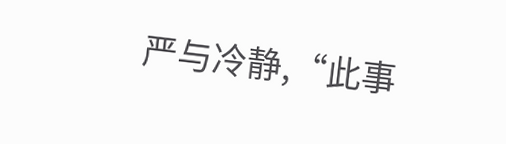严与冷静,“此事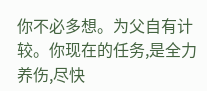你不必多想。为父自有计较。你现在的任务,是全力养伤,尽快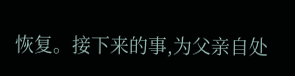恢复。接下来的事,为父亲自处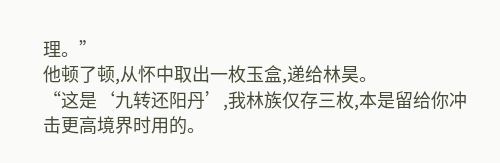理。”
他顿了顿,从怀中取出一枚玉盒,递给林昊。
“这是‘九转还阳丹’,我林族仅存三枚,本是留给你冲击更高境界时用的。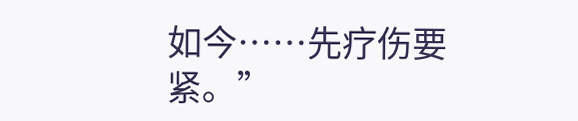如今……先疗伤要紧。”